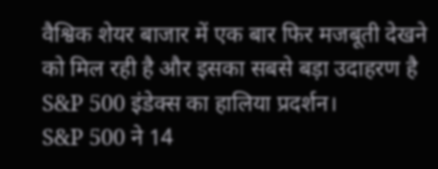वैश्विक शेयर बाजार में एक बार फिर मजबूती देखने को मिल रही है और इसका सबसे बड़ा उदाहरण है S&P 500 इंडेक्स का हालिया प्रदर्शन।
S&P 500 ने 14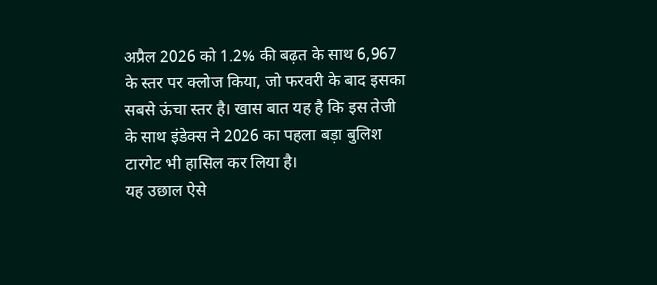अप्रैल 2026 को 1.2% की बढ़त के साथ 6,967 के स्तर पर क्लोज किया, जो फरवरी के बाद इसका सबसे ऊंचा स्तर है। खास बात यह है कि इस तेजी के साथ इंडेक्स ने 2026 का पहला बड़ा बुलिश टारगेट भी हासिल कर लिया है।
यह उछाल ऐसे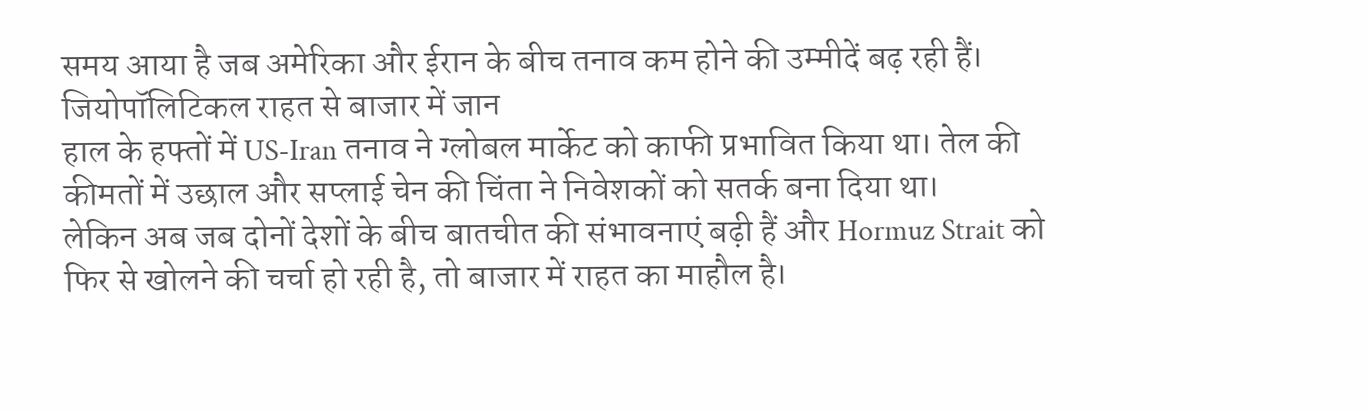समय आया है जब अमेरिका और ईरान के बीच तनाव कम होने की उम्मीदें बढ़ रही हैं।
जियोपॉलिटिकल राहत से बाजार में जान
हाल के हफ्तों में US-Iran तनाव ने ग्लोबल मार्केट को काफी प्रभावित किया था। तेल की कीमतों में उछाल और सप्लाई चेन की चिंता ने निवेशकों को सतर्क बना दिया था।
लेकिन अब जब दोनों देशों के बीच बातचीत की संभावनाएं बढ़ी हैं और Hormuz Strait को फिर से खोलने की चर्चा हो रही है, तो बाजार में राहत का माहौल है।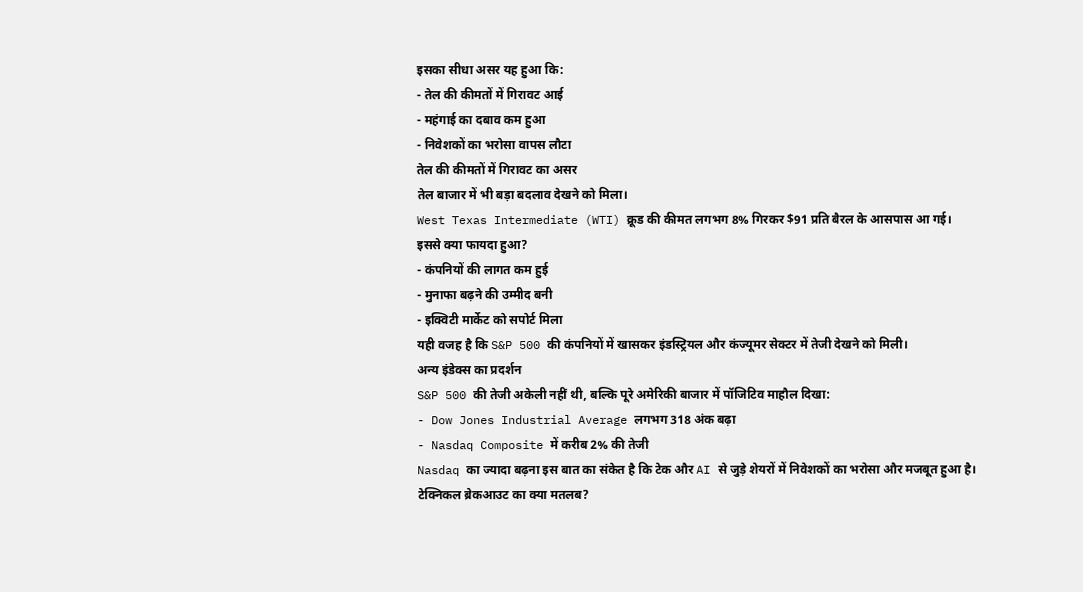इसका सीधा असर यह हुआ कि:
- तेल की कीमतों में गिरावट आई
- महंगाई का दबाव कम हुआ
- निवेशकों का भरोसा वापस लौटा
तेल की कीमतों में गिरावट का असर
तेल बाजार में भी बड़ा बदलाव देखने को मिला।
West Texas Intermediate (WTI) क्रूड की कीमत लगभग 8% गिरकर $91 प्रति बैरल के आसपास आ गई।
इससे क्या फायदा हुआ?
- कंपनियों की लागत कम हुई
- मुनाफा बढ़ने की उम्मीद बनी
- इक्विटी मार्केट को सपोर्ट मिला
यही वजह है कि S&P 500 की कंपनियों में खासकर इंडस्ट्रियल और कंज्यूमर सेक्टर में तेजी देखने को मिली।
अन्य इंडेक्स का प्रदर्शन
S&P 500 की तेजी अकेली नहीं थी, बल्कि पूरे अमेरिकी बाजार में पॉजिटिव माहौल दिखा:
- Dow Jones Industrial Average लगभग 318 अंक बढ़ा
- Nasdaq Composite में करीब 2% की तेजी
Nasdaq का ज्यादा बढ़ना इस बात का संकेत है कि टेक और AI से जुड़े शेयरों में निवेशकों का भरोसा और मजबूत हुआ है।
टेक्निकल ब्रेकआउट का क्या मतलब?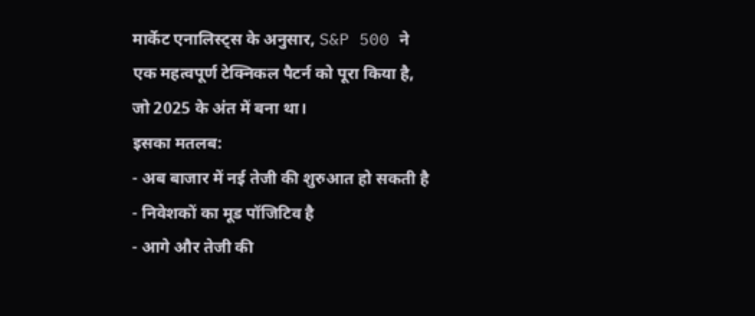मार्केट एनालिस्ट्स के अनुसार, S&P 500 ने एक महत्वपूर्ण टेक्निकल पैटर्न को पूरा किया है, जो 2025 के अंत में बना था।
इसका मतलब:
- अब बाजार में नई तेजी की शुरुआत हो सकती है
- निवेशकों का मूड पॉजिटिव है
- आगे और तेजी की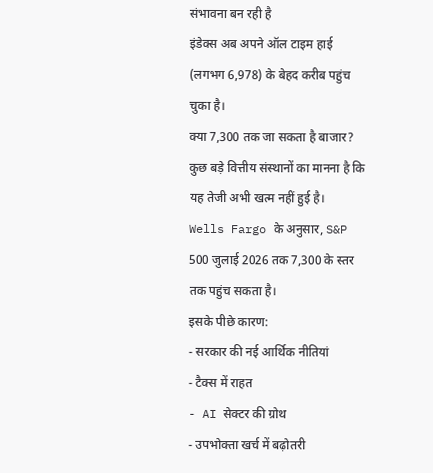संभावना बन रही है
इंडेक्स अब अपने ऑल टाइम हाई (लगभग 6,978) के बेहद करीब पहुंच चुका है।
क्या 7,300 तक जा सकता है बाजार?
कुछ बड़े वित्तीय संस्थानों का मानना है कि यह तेजी अभी खत्म नहीं हुई है।
Wells Fargo के अनुसार, S&P 500 जुलाई 2026 तक 7,300 के स्तर तक पहुंच सकता है।
इसके पीछे कारण:
- सरकार की नई आर्थिक नीतियां
- टैक्स में राहत
- AI सेक्टर की ग्रोथ
- उपभोक्ता खर्च में बढ़ोतरी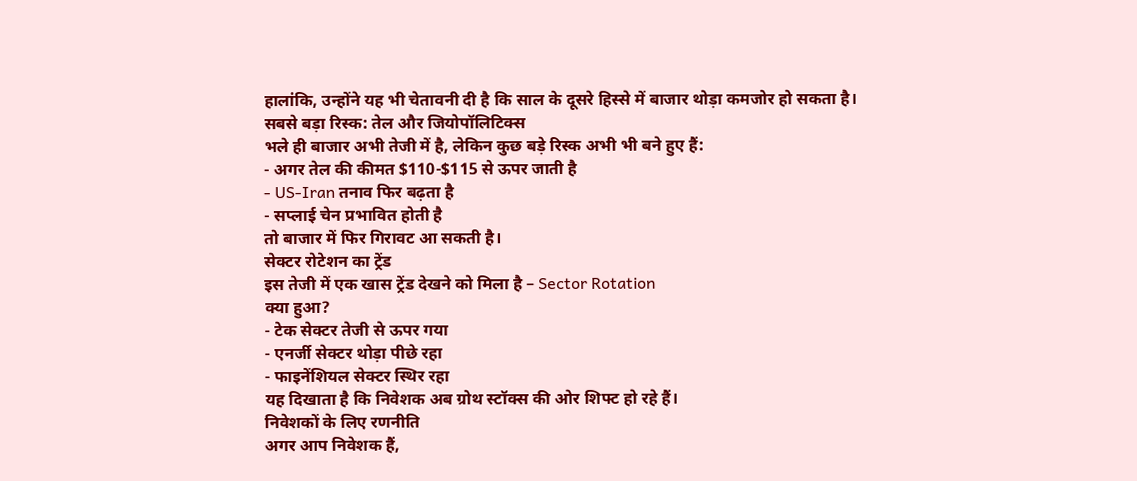हालांकि, उन्होंने यह भी चेतावनी दी है कि साल के दूसरे हिस्से में बाजार थोड़ा कमजोर हो सकता है।
सबसे बड़ा रिस्क: तेल और जियोपॉलिटिक्स
भले ही बाजार अभी तेजी में है, लेकिन कुछ बड़े रिस्क अभी भी बने हुए हैं:
- अगर तेल की कीमत $110-$115 से ऊपर जाती है
- US-Iran तनाव फिर बढ़ता है
- सप्लाई चेन प्रभावित होती है
तो बाजार में फिर गिरावट आ सकती है।
सेक्टर रोटेशन का ट्रेंड
इस तेजी में एक खास ट्रेंड देखने को मिला है – Sector Rotation
क्या हुआ?
- टेक सेक्टर तेजी से ऊपर गया
- एनर्जी सेक्टर थोड़ा पीछे रहा
- फाइनेंशियल सेक्टर स्थिर रहा
यह दिखाता है कि निवेशक अब ग्रोथ स्टॉक्स की ओर शिफ्ट हो रहे हैं।
निवेशकों के लिए रणनीति
अगर आप निवेशक हैं,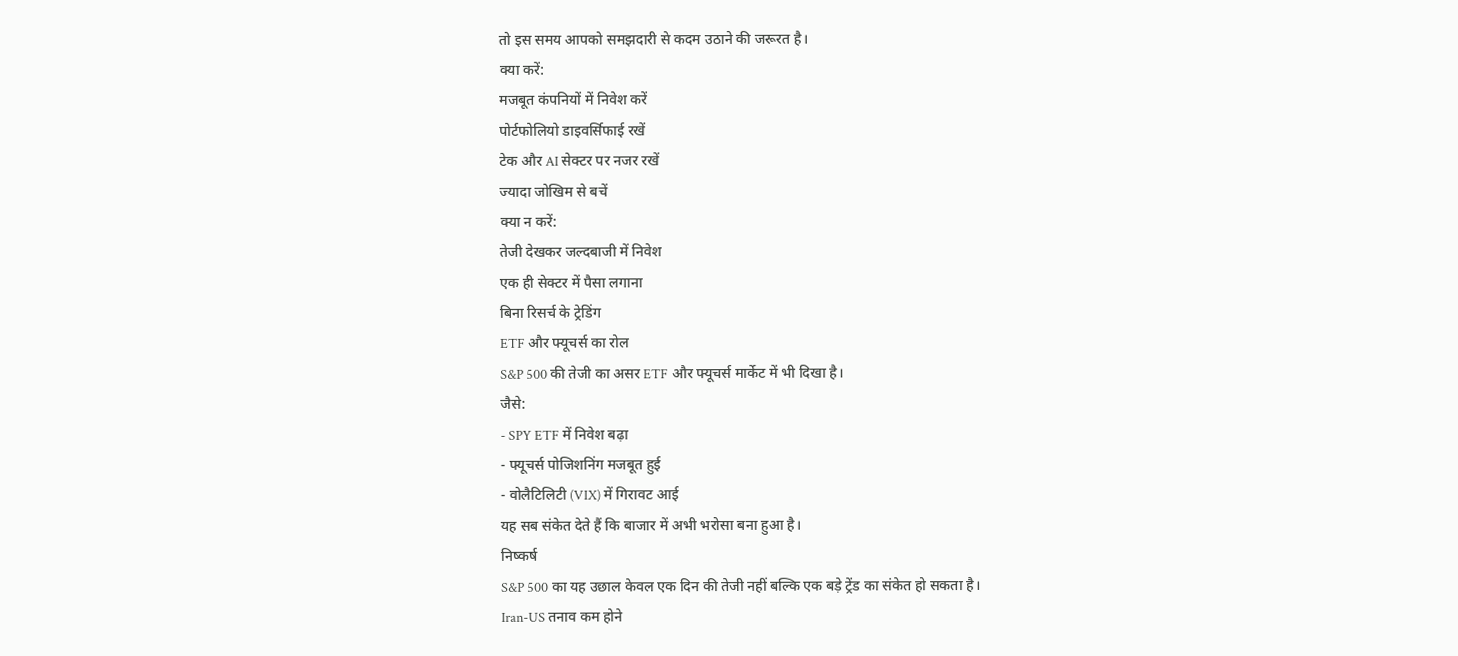तो इस समय आपको समझदारी से कदम उठाने की जरूरत है।
क्या करें:
मजबूत कंपनियों में निवेश करें
पोर्टफोलियो डाइवर्सिफाई रखें
टेक और AI सेक्टर पर नजर रखें
ज्यादा जोखिम से बचें
क्या न करें:
तेजी देखकर जल्दबाजी में निवेश
एक ही सेक्टर में पैसा लगाना
बिना रिसर्च के ट्रेडिंग
ETF और फ्यूचर्स का रोल
S&P 500 की तेजी का असर ETF और फ्यूचर्स मार्केट में भी दिखा है।
जैसे:
- SPY ETF में निवेश बढ़ा
- फ्यूचर्स पोजिशनिंग मजबूत हुई
- वोलैटिलिटी (VIX) में गिरावट आई
यह सब संकेत देते हैं कि बाजार में अभी भरोसा बना हुआ है।
निष्कर्ष
S&P 500 का यह उछाल केवल एक दिन की तेजी नहीं बल्कि एक बड़े ट्रेंड का संकेत हो सकता है।
Iran-US तनाव कम होने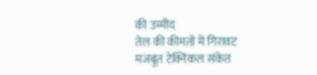की उम्मीद
तेल की कीमतों में गिरावट
मजबूत टेक्निकल संकेत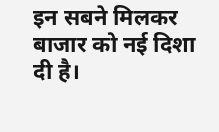इन सबने मिलकर बाजार को नई दिशा दी है।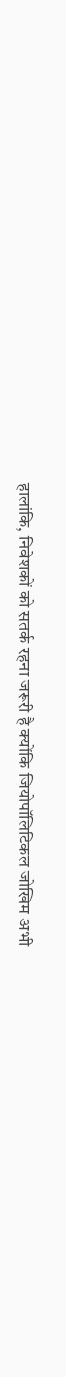हालांकि, निवेशकों को सतर्क रहना जरूरी है क्योंकि जियोपॉलिटिकल जोखिम अभी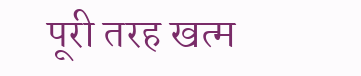पूरी तरह खत्म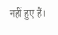नहीं हुए हैं।